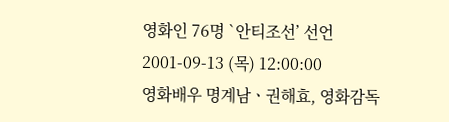영화인 76명 `안티조선’ 선언
2001-09-13 (목) 12:00:00
영화배우 명계남ㆍ권해효, 영화감독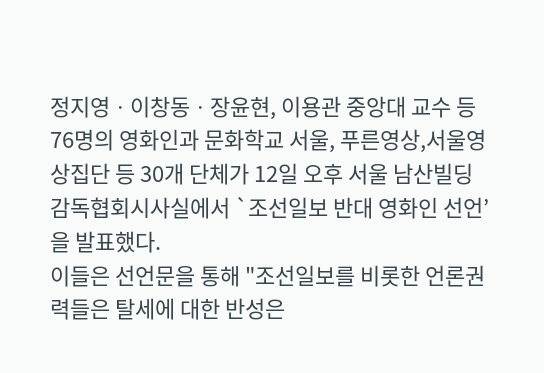정지영ㆍ이창동ㆍ장윤현, 이용관 중앙대 교수 등 76명의 영화인과 문화학교 서울, 푸른영상,서울영상집단 등 30개 단체가 12일 오후 서울 남산빌딩 감독협회시사실에서 `조선일보 반대 영화인 선언’을 발표했다.
이들은 선언문을 통해 "조선일보를 비롯한 언론권력들은 탈세에 대한 반성은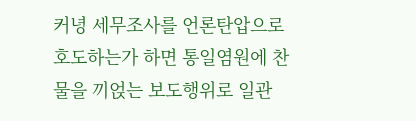커녕 세무조사를 언론탄압으로 호도하는가 하면 통일염원에 찬물을 끼얹는 보도행위로 일관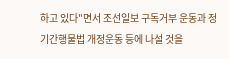하고 있다"면서 조선일보 구독거부 운동과 정기간행물법 개정운동 등에 나설 것을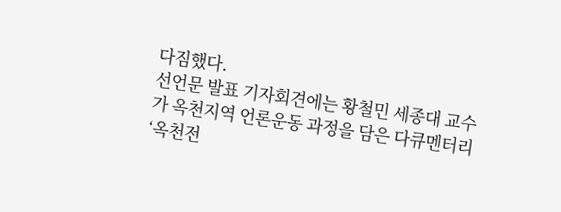다짐했다.
선언문 발표 기자회견에는 황철민 세종대 교수가 옥천지역 언론운동 과정을 담은 다큐멘터리 ‘옥천전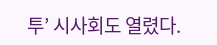투’ 시사회도 열렸다.